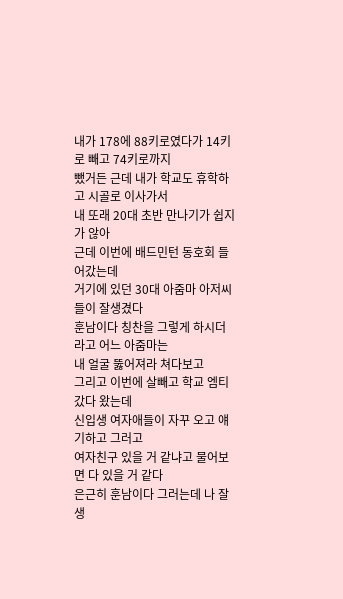내가 178에 88키로였다가 14키로 빼고 74키로까지
뺐거든 근데 내가 학교도 휴학하고 시골로 이사가서
내 또래 20대 초반 만나기가 쉽지가 않아
근데 이번에 배드민턴 동호회 들어갔는데
거기에 있던 30대 아줌마 아저씨들이 잘생겼다
훈남이다 칭찬을 그렇게 하시더라고 어느 아줌마는
내 얼굴 뚫어져라 쳐다보고
그리고 이번에 살빼고 학교 엠티 갔다 왔는데
신입생 여자애들이 자꾸 오고 얘기하고 그러고
여자친구 있을 거 같냐고 물어보면 다 있을 거 같다
은근히 훈남이다 그러는데 나 잘생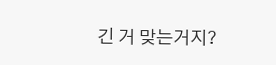긴 거 맞는거지?